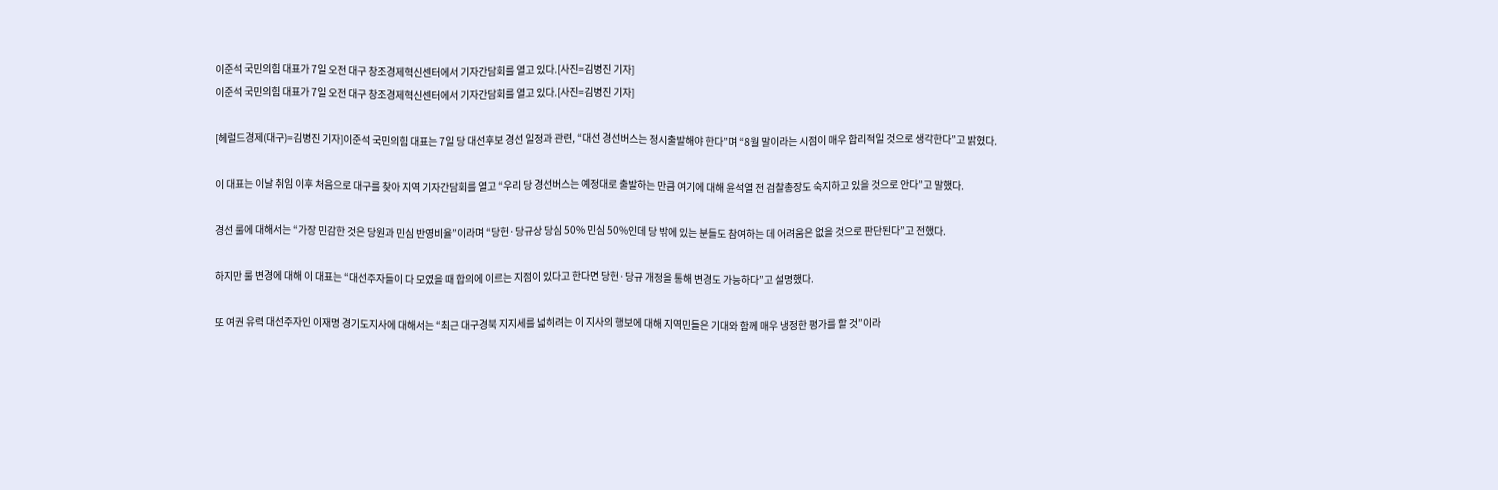이준석 국민의힘 대표가 7일 오전 대구 창조경제혁신센터에서 기자간담회를 열고 있다.[사진=김병진 기자]
이준석 국민의힘 대표가 7일 오전 대구 창조경제혁신센터에서 기자간담회를 열고 있다.[사진=김병진 기자]

[헤럴드경제(대구)=김병진 기자]이준석 국민의힘 대표는 7일 당 대선후보 경선 일정과 관련, “대선 경선버스는 정시출발해야 한다”며 “8월 말이라는 시점이 매우 합리적일 것으로 생각한다”고 밝혔다.

이 대표는 이날 취임 이후 처음으로 대구를 찾아 지역 기자간담회를 열고 “우리 당 경선버스는 예정대로 출발하는 만큼 여기에 대해 윤석열 전 검찰총장도 숙지하고 있을 것으로 안다”고 말했다.

경선 룰에 대해서는 “가장 민감한 것은 당원과 민심 반영비율”이라며 “당헌·당규상 당심 50% 민심 50%인데 당 밖에 있는 분들도 참여하는 데 어려움은 없을 것으로 판단된다”고 전했다.

하지만 룰 변경에 대해 이 대표는 “대선주자들이 다 모였을 때 합의에 이르는 지점이 있다고 한다면 당헌·당규 개정을 통해 변경도 가능하다”고 설명했다.

또 여권 유력 대선주자인 이재명 경기도지사에 대해서는 “최근 대구경북 지지세를 넓히려는 이 지사의 행보에 대해 지역민들은 기대와 함께 매우 냉정한 평가를 할 것”이라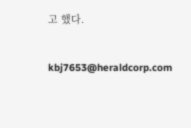고 했다.


kbj7653@heraldcorp.com